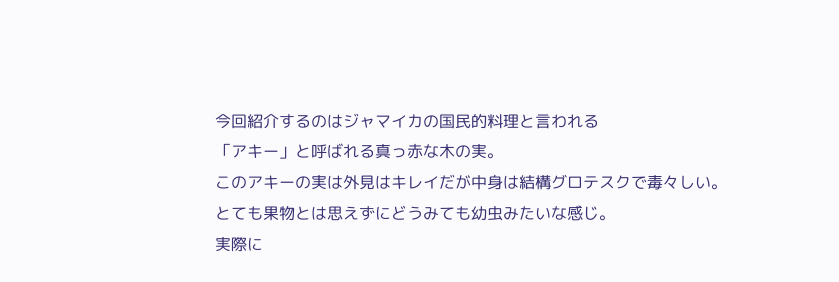今回紹介するのはジャマイカの国民的料理と言われる
「アキー」と呼ばれる真っ赤な木の実。
このアキーの実は外見はキレイだが中身は結構グロテスクで毒々しい。
とても果物とは思えずにどうみても幼虫みたいな感じ。
実際に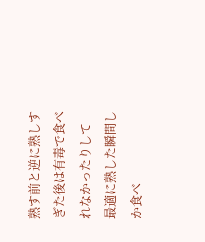熟す前と逆に熟しすぎた後は有毒で食べれなかったりして
最適に熟した瞬間しか食べ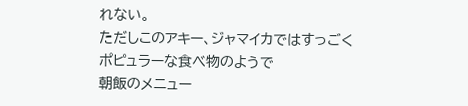れない。
ただしこのアキー、ジャマイカではすっごくポピュラーな食べ物のようで
朝飯のメニュー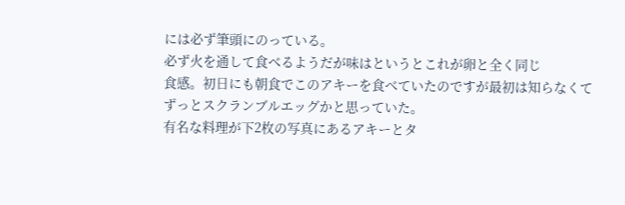には必ず筆頭にのっている。
必ず火を通して食べるようだが味はというとこれが卵と全く同じ
食感。初日にも朝食でこのアキーを食べていたのですが最初は知らなくて
ずっとスクランブルエッグかと思っていた。
有名な料理が下2枚の写真にあるアキーとタ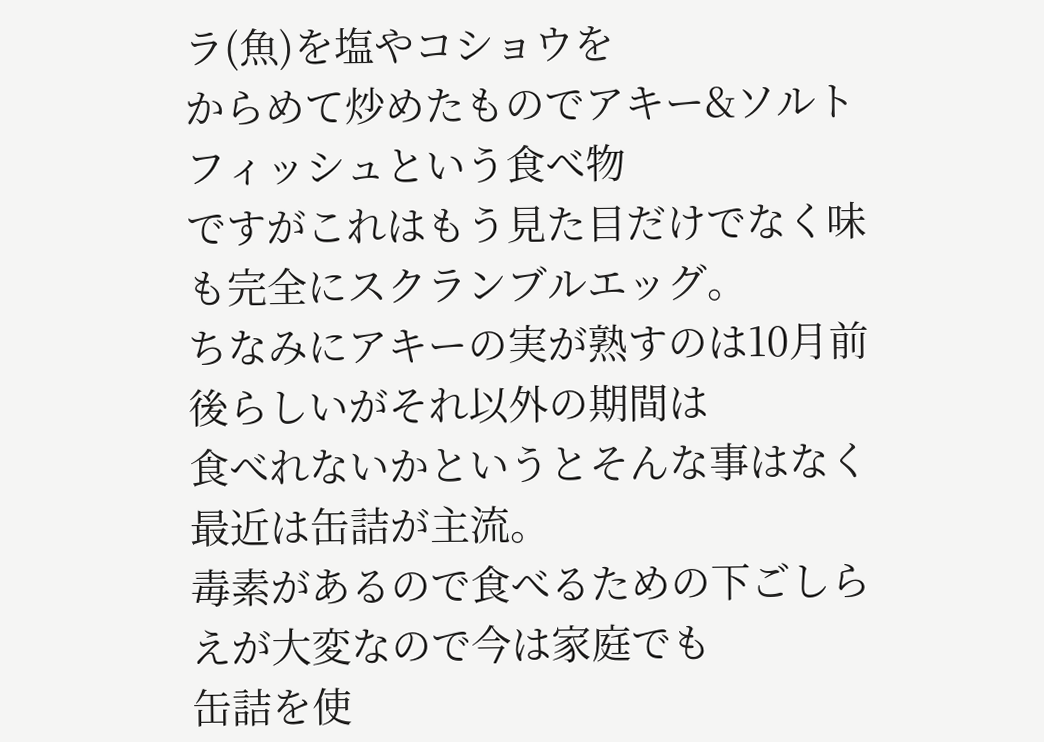ラ(魚)を塩やコショウを
からめて炒めたものでアキー&ソルトフィッシュという食べ物
ですがこれはもう見た目だけでなく味も完全にスクランブルエッグ。
ちなみにアキーの実が熟すのは10月前後らしいがそれ以外の期間は
食べれないかというとそんな事はなく最近は缶詰が主流。
毒素があるので食べるための下ごしらえが大変なので今は家庭でも
缶詰を使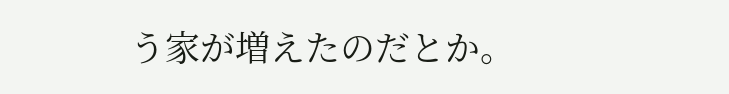う家が増えたのだとか。